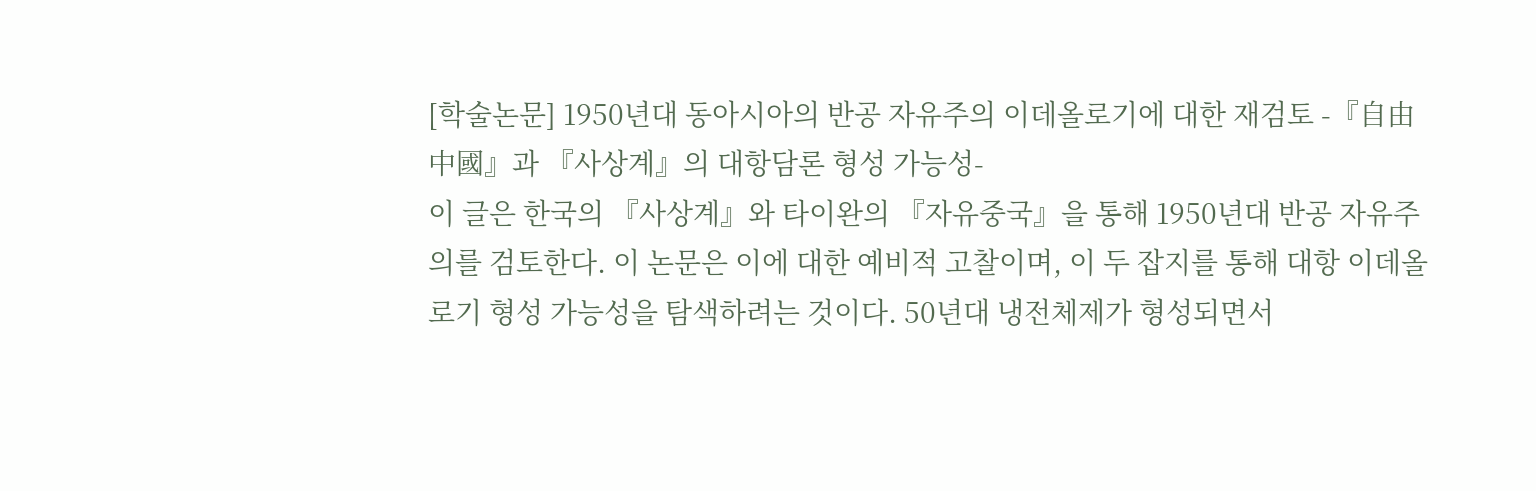[학술논문] 1950년대 동아시아의 반공 자유주의 이데올로기에 대한 재검토 -『自由中國』과 『사상계』의 대항담론 형성 가능성-
이 글은 한국의 『사상계』와 타이완의 『자유중국』을 통해 1950년대 반공 자유주의를 검토한다. 이 논문은 이에 대한 예비적 고찰이며, 이 두 잡지를 통해 대항 이데올로기 형성 가능성을 탐색하려는 것이다. 50년대 냉전체제가 형성되면서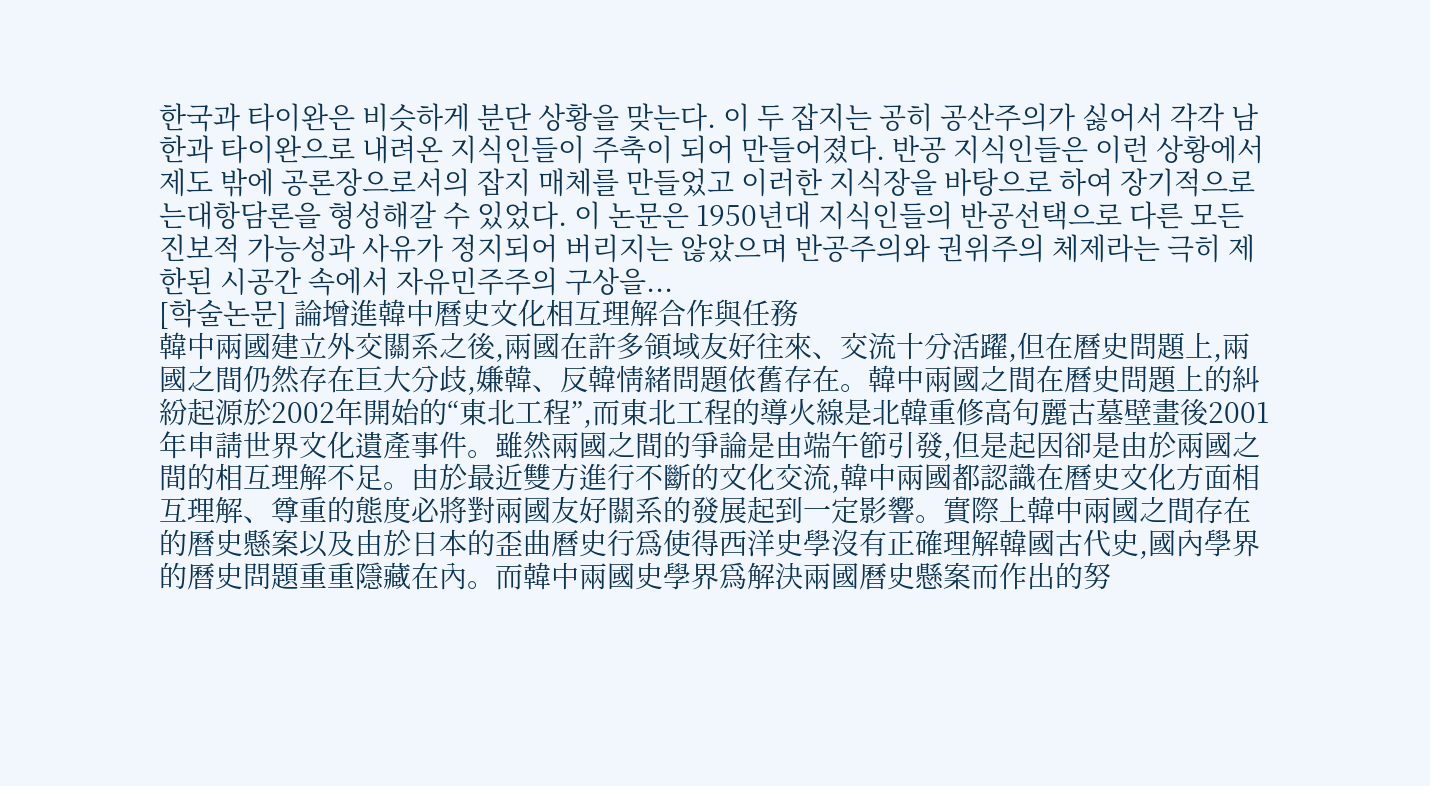한국과 타이완은 비슷하게 분단 상황을 맞는다. 이 두 잡지는 공히 공산주의가 싫어서 각각 남한과 타이완으로 내려온 지식인들이 주축이 되어 만들어졌다. 반공 지식인들은 이런 상황에서 제도 밖에 공론장으로서의 잡지 매체를 만들었고 이러한 지식장을 바탕으로 하여 장기적으로는대항담론을 형성해갈 수 있었다. 이 논문은 1950년대 지식인들의 반공선택으로 다른 모든 진보적 가능성과 사유가 정지되어 버리지는 않았으며 반공주의와 권위주의 체제라는 극히 제한된 시공간 속에서 자유민주주의 구상을...
[학술논문] 論增進韓中曆史文化相互理解合作與任務
韓中兩國建立外交關系之後,兩國在許多領域友好往來、交流十分活躍,但在曆史問題上,兩國之間仍然存在巨大分歧,嫌韓、反韓情緒問題依舊存在。韓中兩國之間在曆史問題上的糾紛起源於2002年開始的“東北工程”,而東北工程的導火線是北韓重修高句麗古墓壁畫後2001年申請世界文化遺產事件。雖然兩國之間的爭論是由端午節引發,但是起因卻是由於兩國之間的相互理解不足。由於最近雙方進行不斷的文化交流,韓中兩國都認識在曆史文化方面相互理解、尊重的態度必將對兩國友好關系的發展起到一定影響。實際上韓中兩國之間存在的曆史懸案以及由於日本的歪曲曆史行爲使得西洋史學沒有正確理解韓國古代史,國內學界的曆史問題重重隱藏在內。而韓中兩國史學界爲解決兩國曆史懸案而作出的努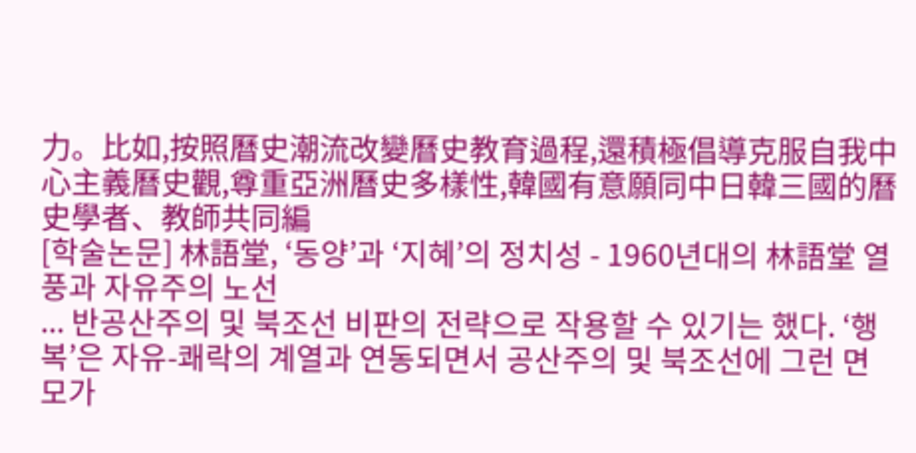力。比如,按照曆史潮流改變曆史教育過程,還積極倡導克服自我中心主義曆史觀,尊重亞洲曆史多樣性,韓國有意願同中日韓三國的曆史學者、教師共同編
[학술논문] 林語堂, ‘동양’과 ‘지혜’의 정치성 - 1960년대의 林語堂 열풍과 자유주의 노선
... 반공산주의 및 북조선 비판의 전략으로 작용할 수 있기는 했다. ‘행복’은 자유-쾌락의 계열과 연동되면서 공산주의 및 북조선에 그런 면모가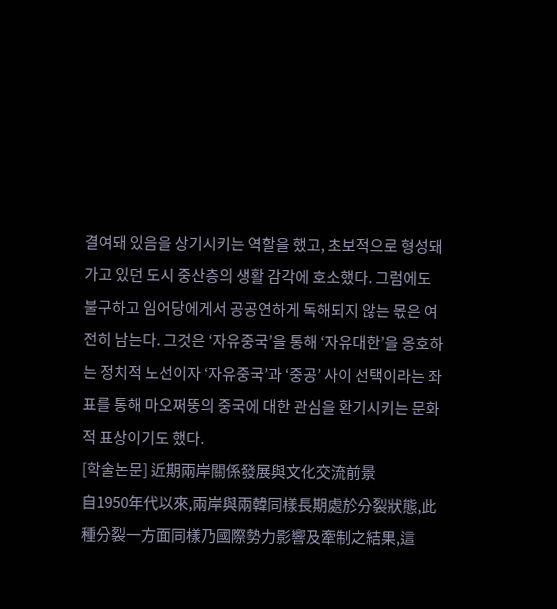결여돼 있음을 상기시키는 역할을 했고, 초보적으로 형성돼 가고 있던 도시 중산층의 생활 감각에 호소했다. 그럼에도 불구하고 임어당에게서 공공연하게 독해되지 않는 몫은 여전히 남는다. 그것은 ‘자유중국’을 통해 ‘자유대한’을 옹호하는 정치적 노선이자 ‘자유중국’과 ‘중공’ 사이 선택이라는 좌표를 통해 마오쩌뚱의 중국에 대한 관심을 환기시키는 문화적 표상이기도 했다.
[학술논문] 近期兩岸關係發展與文化交流前景
自1950年代以來,兩岸與兩韓同樣長期處於分裂狀態,此種分裂一方面同樣乃國際勢力影響及牽制之結果,這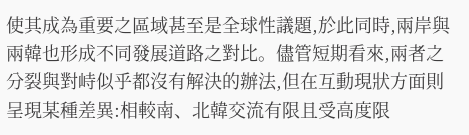使其成為重要之區域甚至是全球性議題,於此同時,兩岸與兩韓也形成不同發展道路之對比。儘管短期看來,兩者之分裂與對峙似乎都沒有解決的辦法,但在互動現狀方面則呈現某種差異:相較南、北韓交流有限且受高度限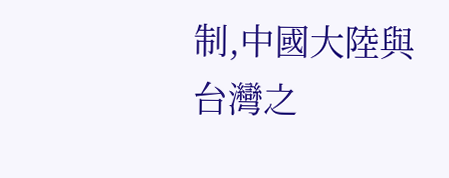制,中國大陸與台灣之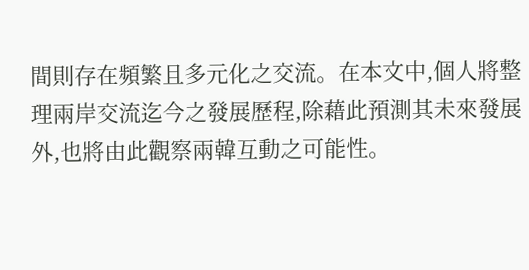間則存在頻繁且多元化之交流。在本文中,個人將整理兩岸交流迄今之發展歷程,除藉此預測其未來發展外,也將由此觀察兩韓互動之可能性。